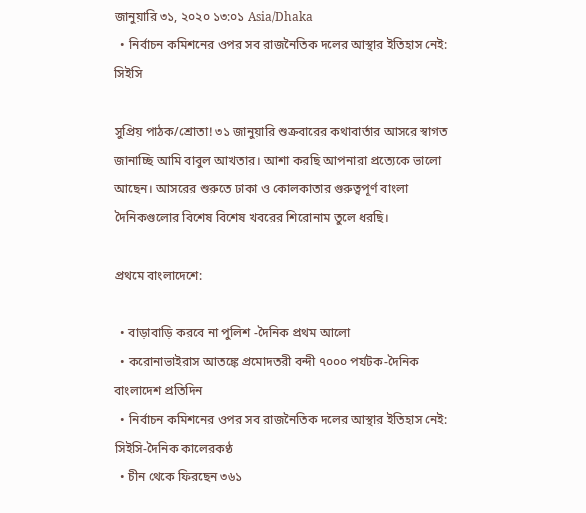জানুয়ারি ৩১, ২০২০ ১৩:০১ Asia/Dhaka
  • নির্বাচন কমিশনের ওপর সব রাজনৈতিক দলের আস্থার ইতিহাস নেই‌: সিইসি

সুপ্রিয় পাঠক/শ্রোতা! ৩১ জানুয়ারি শুক্রবারের কথাবার্তার আসরে স্বাগত জানাচ্ছি আমি বাবুল আখতার। আশা করছি আপনারা প্রত্যেকে ভালো আছেন। আসরের শুরুতে ঢাকা ও কোলকাতার গুরুত্বপূর্ণ বাংলা দৈনিকগুলোর বিশেষ বিশেষ খবরের শিরোনাম তুলে ধরছি।

প্রথমে বাংলাদেশে:

  • বাড়াবাড়ি করবে না পুলিশ -দৈনিক প্রথম আলো
  • করোনাভাইরাস আতঙ্কে প্রমোদতরী বন্দী ৭০০০ পর্যটক-দৈনিক বাংলাদেশ প্রতিদিন
  • নির্বাচন কমিশনের ওপর সব রাজনৈতিক দলের আস্থার ইতিহাস নেই‌: সিইসি-দৈনিক কালেরকণ্ঠ
  • চীন থেকে ফিরছেন ৩৬১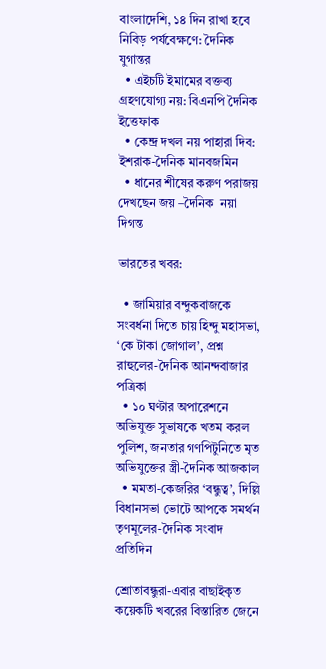বাংলাদেশি, ১৪ দিন রাখা হবে নিবিড় পর্যবেক্ষণে: দৈনিক যুগান্তর
  • এইচটি ইমামের বক্তব্য গ্রহণযোগ্য নয়: বিএনপি দৈনিক ইত্তেফাক
  • কেন্দ্র দখল নয় পাহারা দিব: ইশরাক-দৈনিক মানবজমিন
  • ধানের শীষের করুণ পরাজয় দেখছেন জয় –দৈনিক  নয়া দিগন্ত

ভারতের খবর:

  • জামিয়ার বন্দুকবাজকে সংবর্ধনা দিতে চায় হিন্দু মহাসভা, ‘কে টাকা জোগাল’, প্রশ্ন রাহুলের-দৈনিক আনন্দবাজার পত্রিকা
  • ১০ ঘণ্টার অপারেশনে অভিযুক্ত সুভাষকে খতম করল পুলিশ, জনতার গণপিটুনিতে মৃত অভিযুক্তের স্ত্রী-দৈনিক আজকাল
  • মমতা-কেজরির ‘বন্ধুত্ব’, দিল্লি বিধানসভা ভোটে আপকে সমর্থন তৃণমূলের-দৈনিক সংবাদ প্রতিদিন

শ্রোতাবন্ধুরা-এবার বাছাইকৃত কয়েকটি খবরের বিস্তারিত জেনে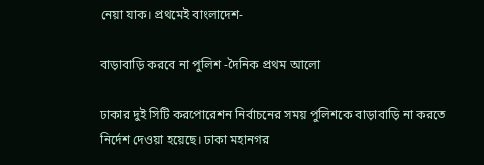নেয়া যাক। প্রথমেই বাংলাদেশ-

বাড়াবাড়ি করবে না পুলিশ -দৈনিক প্রথম আলো

ঢাকার দুই সিটি করপোরেশন নির্বাচনের সময় পুলিশকে বাড়াবাড়ি না করতে নির্দেশ দেওয়া হয়েছে। ঢাকা মহানগর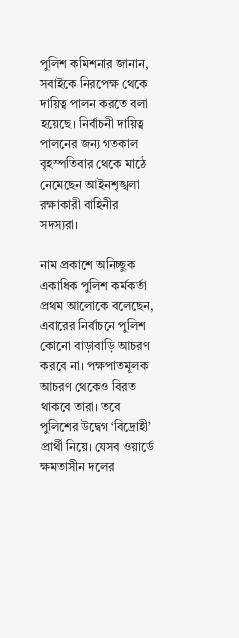পুলিশ কমিশনার জানান, সবাইকে নিরপেক্ষ থেকে দায়িত্ব পালন করতে বলা হয়েছে। নির্বাচনী দায়িত্ব পালনের জন্য গতকাল বৃহস্পতিবার থেকে মাঠে নেমেছেন আইনশৃঙ্খলা রক্ষাকারী বাহিনীর সদস্যরা।

নাম প্রকাশে অনিচ্ছুক একাধিক পুলিশ কর্মকর্তা প্রথম আলোকে বলেছেন, এবারের নির্বাচনে পুলিশ কোনো বাড়াবাড়ি আচরণ করবে না। পক্ষপাতমূলক আচরণ থেকেও বিরত থাকবে তারা। তবে পুলিশের উদ্বেগ ‘বিদ্রোহী’ প্রার্থী নিয়ে। যেসব ওয়ার্ডে ক্ষমতাসীন দলের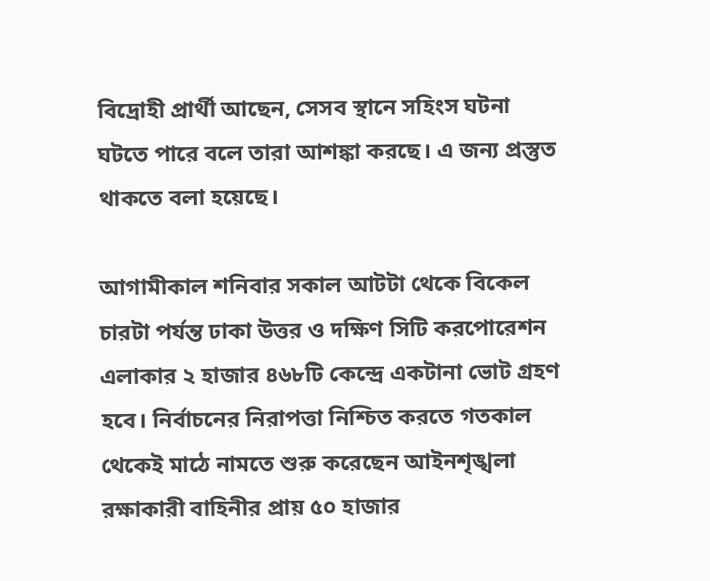বিদ্রোহী প্রার্থী আছেন, সেসব স্থানে সহিংস ঘটনা ঘটতে পারে বলে তারা আশঙ্কা করছে। এ জন্য প্রস্তুত থাকতে বলা হয়েছে।

আগামীকাল শনিবার সকাল আটটা থেকে বিকেল চারটা পর্যন্ত ঢাকা উত্তর ও দক্ষিণ সিটি করপোরেশন এলাকার ২ হাজার ৪৬৮টি কেন্দ্রে একটানা ভোট গ্রহণ হবে। নির্বাচনের নিরাপত্তা নিশ্চিত করতে গতকাল থেকেই মাঠে নামতে শুরু করেছেন আইনশৃঙ্খলা রক্ষাকারী বাহিনীর প্রায় ৫০ হাজার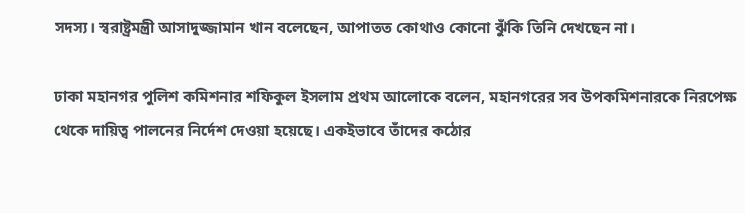সদস্য। স্বরাষ্ট্রমন্ত্রী আসাদুজ্জামান খান বলেছেন, আপাতত কোথাও কোনো ঝুঁকি তিনি দেখছেন না।

ঢাকা মহানগর পুলিশ কমিশনার শফিকুল ইসলাম প্রথম আলোকে বলেন, মহানগরের সব উপকমিশনারকে নিরপেক্ষ থেকে দায়িত্ব পালনের নির্দেশ দেওয়া হয়েছে। একইভাবে তাঁদের কঠোর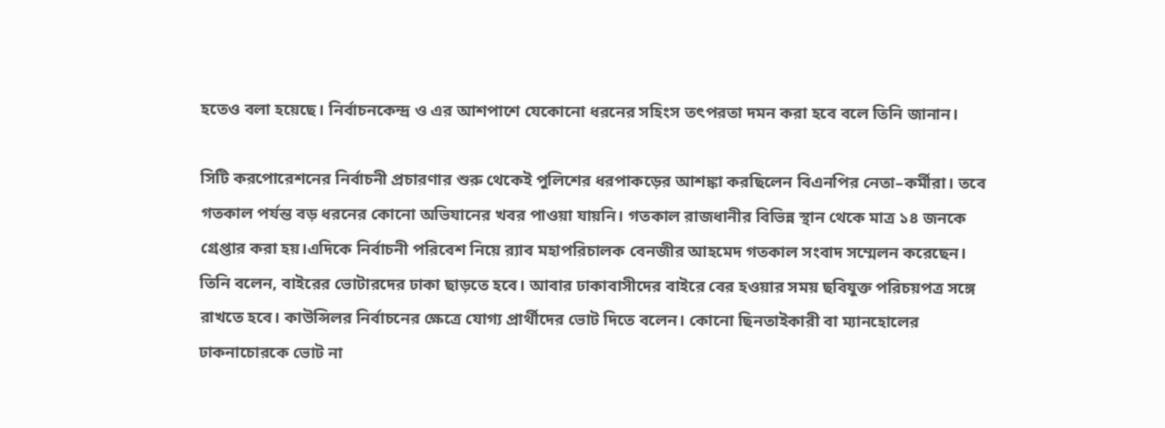হতেও বলা হয়েছে। নির্বাচনকেন্দ্র ও এর আশপাশে যেকোনো ধরনের সহিংস তৎপরতা দমন করা হবে বলে তিনি জানান।

সিটি করপোরেশনের নির্বাচনী প্রচারণার শুরু থেকেই পুলিশের ধরপাকড়ের আশঙ্কা করছিলেন বিএনপির নেতা–কর্মীরা। তবে গতকাল পর্যন্ত বড় ধরনের কোনো অভিযানের খবর পাওয়া যায়নি। গতকাল রাজধানীর বিভিন্ন স্থান থেকে মাত্র ১৪ জনকে গ্রেপ্তার করা হয়।এদিকে নির্বাচনী পরিবেশ নিয়ে র‍্যাব মহাপরিচালক বেনজীর আহমেদ গতকাল সংবাদ সম্মেলন করেছেন। তিনি বলেন, বাইরের ভোটারদের ঢাকা ছাড়তে হবে। আবার ঢাকাবাসীদের বাইরে বের হওয়ার সময় ছবিযুক্ত পরিচয়পত্র সঙ্গে রাখতে হবে। কাউন্সিলর নির্বাচনের ক্ষেত্রে যোগ্য প্রার্থীদের ভোট দিতে বলেন। কোনো ছিনতাইকারী বা ম্যানহোলের ঢাকনাচোরকে ভোট না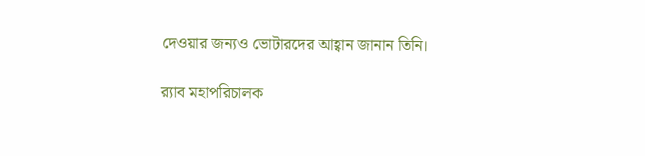দেওয়ার জন্যও ভোটারদের আহ্বান জানান তিনি।

র‌্যাব মহাপরিচালক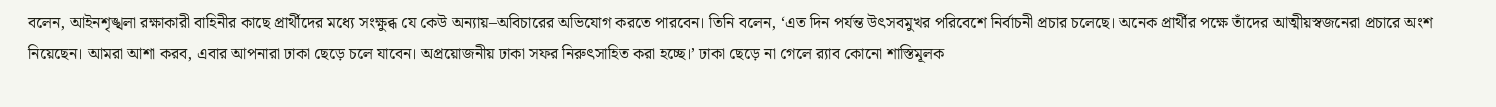বলেন, আইনশৃঙ্খলা রক্ষাকারী বাহিনীর কাছে প্রার্থীদের মধ্যে সংক্ষুব্ধ যে কেউ অন্যায়–অবিচারের অভিযোগ করতে পারবেন। তিনি বলেন, ‘এত দিন পর্যন্ত উৎসবমুখর পরিবেশে নির্বাচনী প্রচার চলেছে। অনেক প্রার্থীর পক্ষে তাঁদের আত্মীয়স্বজনেরা প্রচারে অংশ নিয়েছেন। আমরা আশা করব, এবার আপনারা ঢাকা ছেড়ে চলে যাবেন। অপ্রয়োজনীয় ঢাকা সফর নিরুৎসাহিত করা হচ্ছে।’ ঢাকা ছেড়ে না গেলে র‍্যাব কোনো শাস্তিমূলক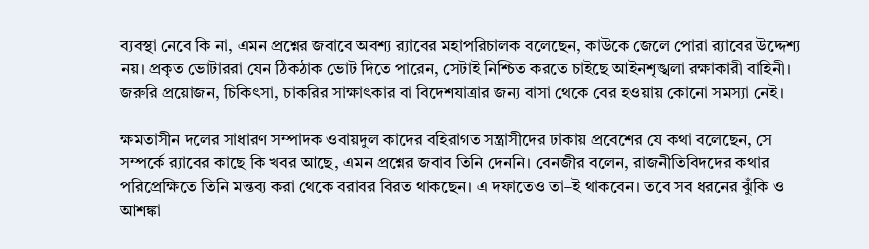ব্যবস্থা নেবে কি না, এমন প্রশ্নের জবাবে অবশ্য র‍্যাবের মহাপরিচালক বলেছেন, কাউকে জেলে পোরা র‍্যাবের উদ্দেশ্য নয়। প্রকৃত ভোটাররা যেন ঠিকঠাক ভোট দিতে পারেন, সেটাই নিশ্চিত করতে চাইছে আইনশৃঙ্খলা রক্ষাকারী বাহিনী। জরুরি প্রয়োজন, চিকিৎসা, চাকরির সাক্ষাৎকার বা বিদেশযাত্রার জন্য বাসা থেকে বের হওয়ায় কোনো সমস্যা নেই।

ক্ষমতাসীন দলের সাধারণ সম্পাদক ওবায়দুল কাদের বহিরাগত সন্ত্রাসীদের ঢাকায় প্রবেশের যে কথা বলেছেন, সে সম্পর্কে র‍্যাবের কাছে কি খবর আছে, এমন প্রশ্নের জবাব তিনি দেননি। বেনজীর বলেন, রাজনীতিবিদদের কথার পরিপ্রেক্ষিতে তিনি মন্তব্য করা থেকে বরাবর বিরত থাকছেন। এ দফাতেও তা–ই থাকবেন। তবে সব ধরনের ঝুঁকি ও আশঙ্কা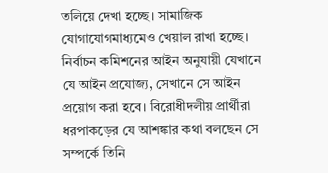তলিয়ে দেখা হচ্ছে। সামাজিক যোগাযোগমাধ্যমেও খেয়াল রাখা হচ্ছে। নির্বাচন কমিশনের আইন অনুযায়ী যেখানে যে আইন প্রযোজ্য, সেখানে সে আইন প্রয়োগ করা হবে। বিরোধীদলীয় প্রার্থীরা ধরপাকড়ের যে আশঙ্কার কথা বলছেন সে সম্পর্কে তিনি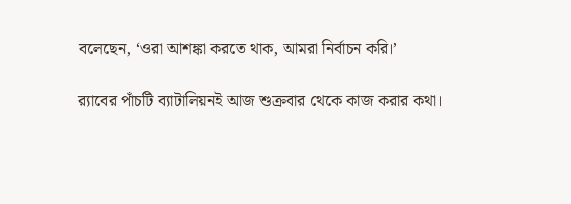বলেছেন, ‘ওরা আশঙ্কা করতে থাক, আমরা নির্বাচন করি।’

র‍্যাবের পাঁচটি ব্যাটালিয়নই আজ শুক্রবার থেকে কাজ করার কথা।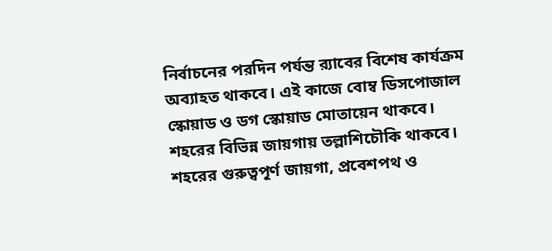নির্বাচনের পরদিন পর্যন্ত র‍্যাবের বিশেষ কার্যক্রম অব্যাহত থাকবে। এই কাজে বোম্ব ডিসপোজাল স্কোয়াড ও ডগ স্কোয়াড মোতায়েন থাকবে। শহরের বিভিন্ন জায়গায় তল্লাশিচৌকি থাকবে। শহরের গুরুত্বপূর্ণ জায়গা, প্রবেশপথ ও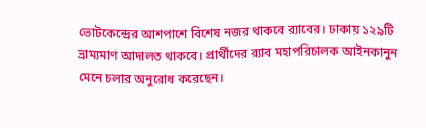ভোটকেন্দ্রের আশপাশে বিশেষ নজর থাকবে র‍্যাবের। ঢাকায় ১২৯টি ভ্রাম্যমাণ আদালত থাকবে। প্রার্থীদের র‍্যাব মহাপরিচালক আইনকানুন মেনে চলার অনুরোধ করেছেন।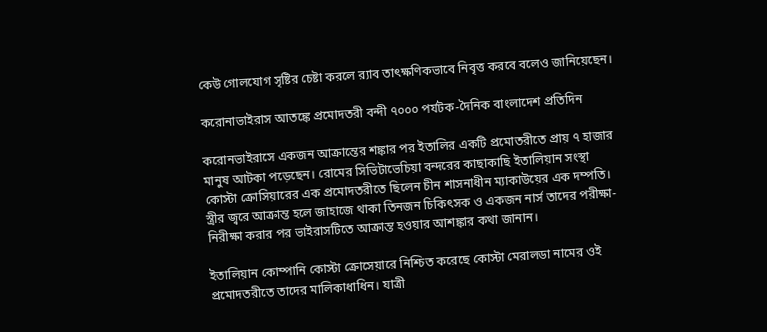কেউ গোলযোগ সৃষ্টির চেষ্টা করলে র‍্যাব তাৎক্ষণিকভাবে নিবৃত্ত করবে বলেও জানিয়েছেন।

করোনাভাইরাস আতঙ্কে প্রমোদতরী বন্দী ৭০০০ পর্যটক-দৈনিক বাংলাদেশ প্রতিদিন

করোনভাইরাসে একজন আক্রান্তের শঙ্কার পর ইতালির একটি প্রমোতরীতে প্রায় ৭ হাজার মানুষ আটকা পড়েছেন। রোমের সিভিটাভেচিয়া বন্দরের কাছাকাছি ইতালিয়ান সংস্থা কোস্টা ক্রোসিয়ারের এক প্রমোদতরীতে ছিলেন চীন শাসনাধীন ম্যাকাউয়ের এক দম্পতি। স্ত্রীর জ্বরে আক্রান্ত হলে জাহাজে থাকা তিনজন চিকিৎসক ও একজন নার্স তাদের পরীক্ষা-নিরীক্ষা করার পর ভাইরাসটিতে আক্রান্ত হওয়ার আশঙ্কার কথা জানান।

ইতালিয়ান কোম্পানি কোস্টা ক্রোসেয়ারে নিশ্চিত করেছে কোস্টা মেরালডা নামের ওই প্রমোদতরীতে তাদের মালিকাধাধিন। যাত্রী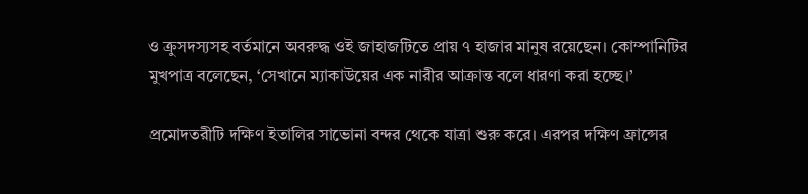ও ক্রুসদস্যসহ বর্তমানে অবরুদ্ধ ওই জাহাজটিতে প্রায় ৭ হাজার মানুষ রয়েছেন। কোম্পানিটির মুখপাত্র বলেছেন, ‘সেখানে ম্যাকাউয়ের এক নারীর আক্রান্ত বলে ধারণা করা হচ্ছে।’

প্রমোদতরীটি দক্ষিণ ইতালির সাভোনা বন্দর থেকে যাত্রা শুরু করে। এরপর দক্ষিণ ফ্রান্সের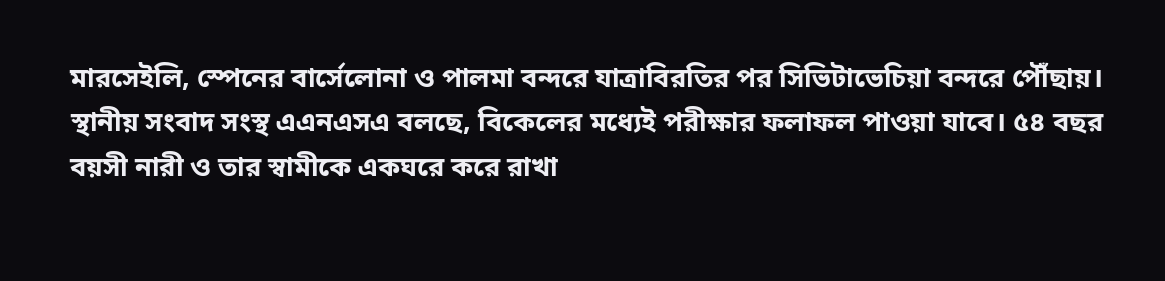মারসেইলি, স্পেনের বার্সেলোনা ও পালমা বন্দরে যাত্রাবিরতির পর সিভিটাভেচিয়া বন্দরে পৌঁছায়। স্থানীয় সংবাদ সংস্থ এএনএসএ বলছে, বিকেলের মধ্যেই পরীক্ষার ফলাফল পাওয়া যাবে। ৫৪ বছর বয়সী নারী ও তার স্বামীকে একঘরে করে রাখা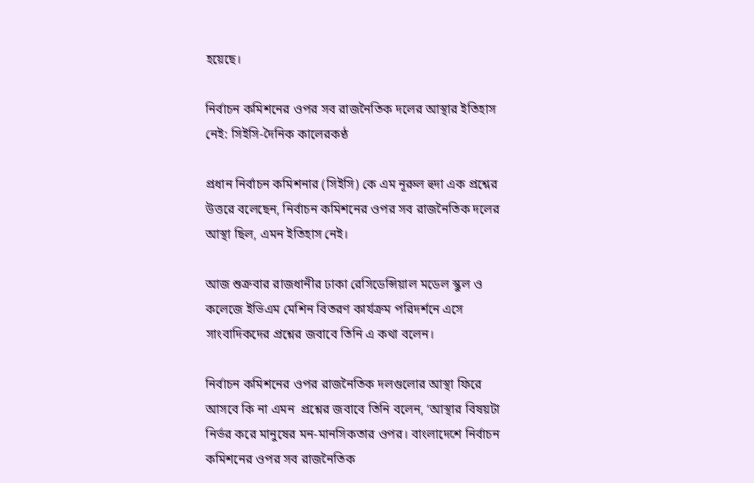হয়েছে।

নির্বাচন কমিশনের ওপর সব রাজনৈতিক দলের আস্থার ইতিহাস নেই‌: সিইসি-দৈনিক কালেরকণ্ঠ

প্রধান নির্বাচন কমিশনার (সিইসি) কে এম নূরুল হুদা এক প্রশ্নের উত্তরে বলেছেন, নির্বাচন কমিশনের ওপর সব রাজনৈতিক দলের আস্থা ছিল, এমন ইতিহাস নেই‌।

আজ শুক্রবার রাজধানীর ঢাকা রেসিডেন্সিয়াল মডেল স্কুল ও কলেজে ইভিএম মেশিন বিতরণ কার্যক্রম পরিদর্শনে এসে সাংবাদিকদের প্রশ্নের জবাবে তিনি এ কথা বলেন।

নির্বাচন কমিশনের ওপর রাজনৈতিক দলগুলোর আস্থা ফিরে আসবে কি না এমন  প্রশ্নের জবাবে তিনি বলেন, ‘আস্থার বিষয়টা নির্ভর করে মানুষের মন-মানসিকতার ওপর। বাংলাদেশে নির্বাচন কমিশনের ওপর সব রাজনৈতিক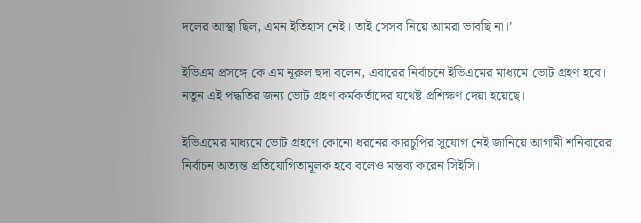দলের আস্থা ছিল, এমন ইতিহাস নেই‌। তাই সেসব নিয়ে আমরা ভাবছি না।’

ইভিএম প্রসঙ্গে কে এম নূরুল হুদা বলেন, এবারের নির্বাচনে ইভিএমের মাধ্যমে ভোট গ্রহণ হবে। নতুন এই পদ্ধতির জন্য ভোট গ্রহণ কর্মকর্তাদের যথেষ্ট প্রশিক্ষণ দেয়া হয়েছে।

ইভিএমের মাধ্যমে ভোট গ্রহণে কোনো ধরনের কারচুপির সুযোগ নেই জানিয়ে আগামী শনিবারের নির্বাচন অত্যন্ত প্রতিযোগিতামূলক হবে বলেও মন্তব্য করেন সিইসি।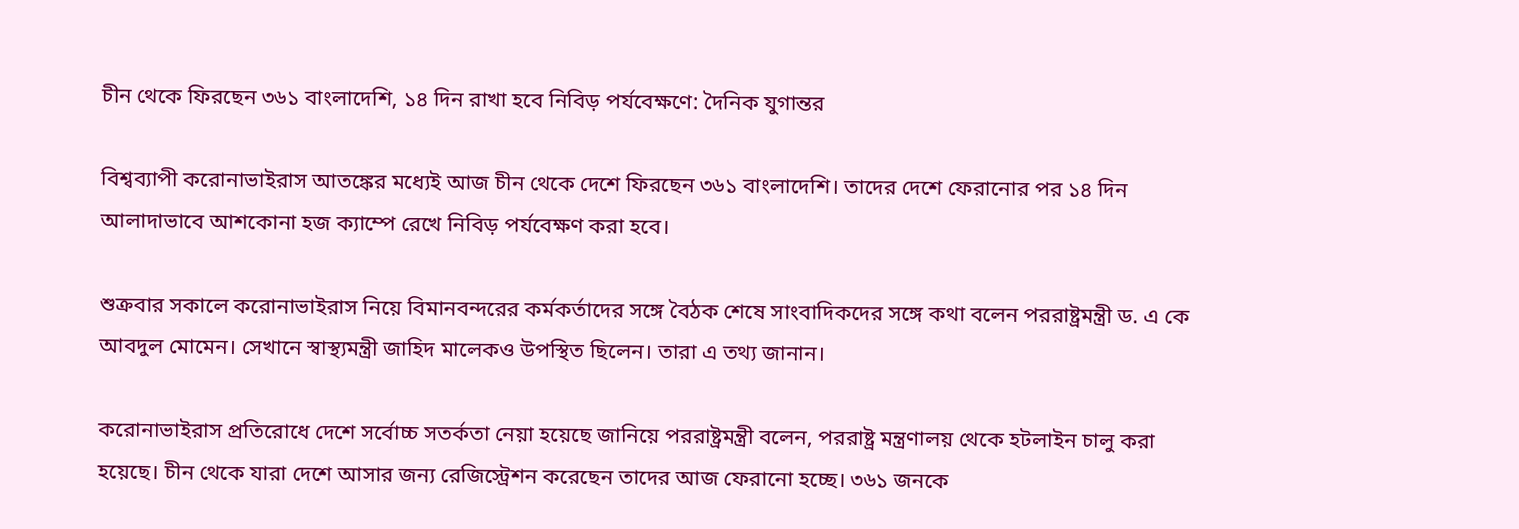চীন থেকে ফিরছেন ৩৬১ বাংলাদেশি, ১৪ দিন রাখা হবে নিবিড় পর্যবেক্ষণে: দৈনিক যুগান্তর

বিশ্বব্যাপী করোনাভাইরাস আতঙ্কের মধ্যেই আজ চীন থেকে দেশে ফিরছেন ৩৬১ বাংলাদেশি। তাদের দেশে ফেরানোর পর ১৪ দিন আলাদাভাবে আশকোনা হজ ক্যাম্পে রেখে নিবিড় পর্যবেক্ষণ করা হবে।

শুক্রবার সকালে করোনাভাইরাস নিয়ে বিমানবন্দরের কর্মকর্তাদের সঙ্গে বৈঠক শেষে সাংবাদিকদের সঙ্গে কথা বলেন পররাষ্ট্রমন্ত্রী ড. এ কে আবদুল মোমেন। সেখানে স্বাস্থ্যমন্ত্রী জাহিদ মালেকও উপস্থিত ছিলেন। তারা এ তথ্য জানান।

করোনাভাইরাস প্রতিরোধে দেশে সর্বোচ্চ সতর্কতা নেয়া হয়েছে জানিয়ে পররাষ্ট্রমন্ত্রী বলেন, পররাষ্ট্র মন্ত্রণালয় থেকে হটলাইন চালু করা হয়েছে। চীন থেকে যারা দেশে আসার জন্য রেজিস্ট্রেশন করেছেন তাদের আজ ফেরানো হচ্ছে। ৩৬১ জনকে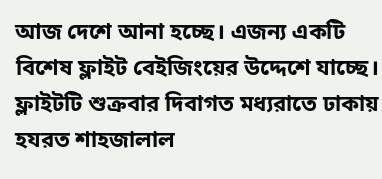আজ দেশে আনা হচ্ছে। এজন্য একটি বিশেষ ফ্লাইট বেইজিংয়ের উদ্দেশে যাচ্ছে। ফ্লাইটটি শুক্রবার দিবাগত মধ্যরাতে ঢাকায় হযরত শাহজালাল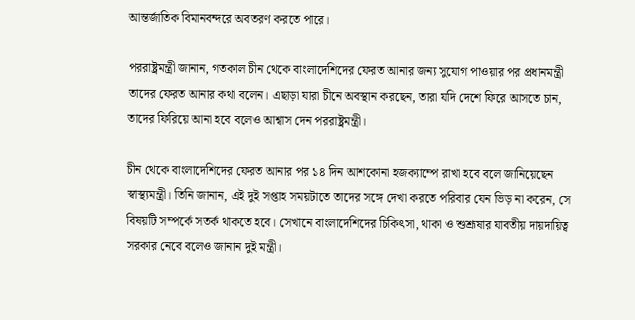আন্তর্জাতিক বিমানবন্দরে অবতরণ করতে পারে।

পররাষ্ট্রমন্ত্রী জানান, গতকাল চীন থেকে বাংলাদেশিদের ফেরত আনার জন্য সুযোগ পাওয়ার পর প্রধানমন্ত্রী তাদের ফেরত আনার কথা বলেন। এছাড়া যারা চীনে অবস্থান করছেন, তারা যদি দেশে ফিরে আসতে চান, তাদের ফিরিয়ে আনা হবে বলেও আশ্বাস দেন পররাষ্ট্রমন্ত্রী।

চীন থেকে বাংলাদেশিদের ফেরত আনার পর ১৪ দিন আশকোনা হজক্যাম্পে রাখা হবে বলে জানিয়েছেন স্বাস্থ্যমন্ত্রী। তিনি জানান, এই দুই সপ্তাহ সময়টাতে তাদের সঙ্গে দেখা করতে পরিবার যেন ভিড় না করেন, সে বিষয়টি সম্পর্কে সতর্ক থাকতে হবে। সেখানে বাংলাদেশিদের চিকিৎসা, থাকা ও শুশ্রূষার যাবতীয় দায়দায়িত্ব সরকার নেবে বলেও জানান দুই মন্ত্রী।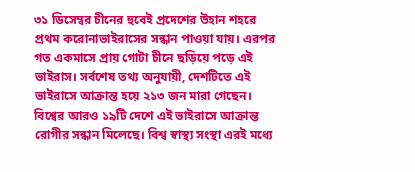৩১ ডিসেম্বর চীনের হুবেই প্রদেশের উহান শহরে প্রথম করোনাভাইরাসের সন্ধান পাওয়া যায়। এরপর গত একমাসে প্রায় গোটা চীনে ছড়িয়ে পড়ে এই ভাইরাস। সর্বশেষ তথ্য অনুযায়ী, দেশটিতে এই ভাইরাসে আক্রান্ত হয়ে ২১৩ জন মারা গেছেন। বিশ্বের আরও ১৯টি দেশে এই ভাইরাসে আক্রান্ত রোগীর সন্ধান মিলেছে। বিশ্ব স্বাস্থ্য সংস্থা এরই মধ্যে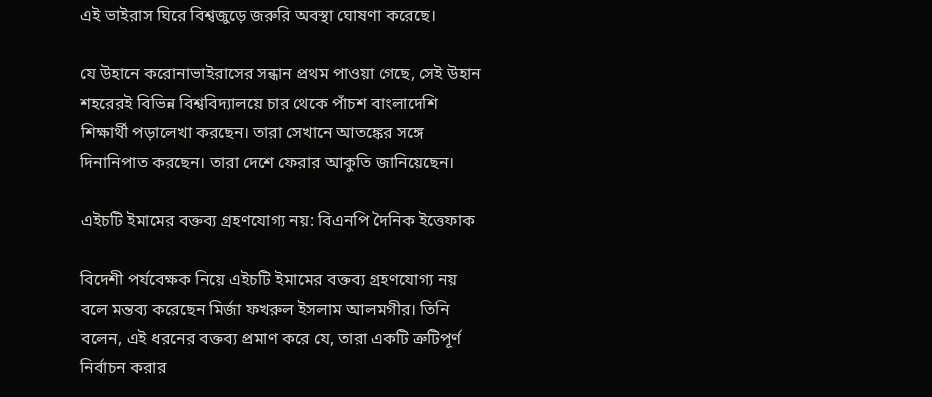এই ভাইরাস ঘিরে বিশ্বজুড়ে জরুরি অবস্থা ঘোষণা করেছে।

যে উহানে করোনাভাইরাসের সন্ধান প্রথম পাওয়া গেছে, সেই উহান শহরেরই বিভিন্ন বিশ্ববিদ্যালয়ে চার থেকে পাঁচশ বাংলাদেশি শিক্ষার্থী পড়ালেখা করছেন। তারা সেখানে আতঙ্কের সঙ্গে দিনানিপাত করছেন। তারা দেশে ফেরার আকুতি জানিয়েছেন।

এইচটি ইমামের বক্তব্য গ্রহণযোগ্য নয়: বিএনপি দৈনিক ইত্তেফাক

বিদেশী পর্যবেক্ষক নিয়ে এইচটি ইমামের বক্তব্য গ্রহণযোগ্য নয় বলে মন্তব্য করেছেন মির্জা ফখরুল ইসলাম আলমগীর। তিনি বলেন, এই ধরনের বক্তব্য প্রমাণ করে যে, তারা একটি ত্রুটিপূর্ণ নির্বাচন করার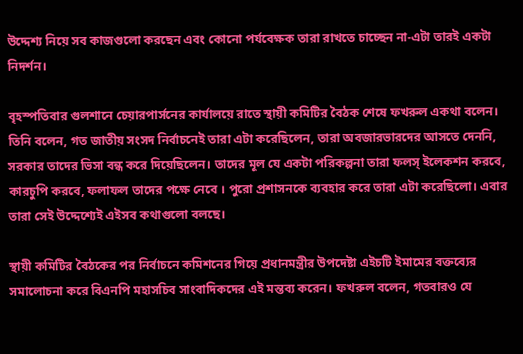উদ্দেশ্য নিয়ে সব কাজগুলো করছেন এবং কোনো পর্যবেক্ষক তারা রাখতে চাচ্ছেন না-এটা তারই একটা নিদর্শন।

বৃহস্পতিবার গুলশানে চেয়ারপার্সনের কার্যালয়ে রাতে স্থায়ী কমিটির বৈঠক শেষে ফখরুল একথা বলেন। তিনি বলেন, গত জাতীয় সংসদ নির্বাচনেই তারা এটা করেছিলেন, তারা অবজারভারদের আসতে দেননি, সরকার তাদের ভিসা বন্ধ করে দিয়েছিলেন। তাদের মূল যে একটা পরিকল্পনা তারা ফলস্ ইলেকশন করবে, কারচুপি করবে, ফলাফল তাদের পক্ষে নেবে । পুরো প্রশাসনকে ব্যবহার করে তারা এটা করেছিলো। এবার তারা সেই উদ্দেশ্যেই এইসব কথাগুলো বলছে।

স্থায়ী কমিটির বৈঠকের পর নির্বাচনে কমিশনের গিয়ে প্রধানমন্ত্রীর উপদেষ্টা এইচটি ইমামের বক্তব্যের সমালোচনা করে বিএনপি মহাসচিব সাংবাদিকদের এই মন্তব্য করেন। ফখরুল বলেন, গতবারও যে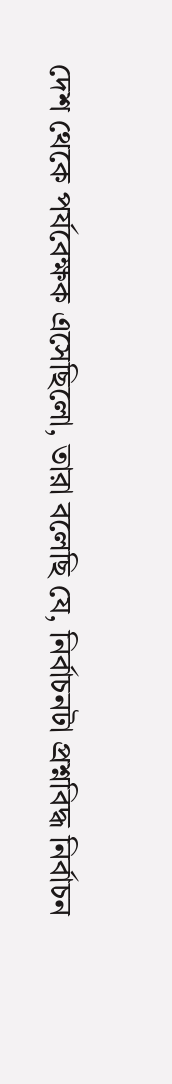দেশ থেকে পর্যবেক্ষক এসেছিলো, তারা বলেছি যে, নির্বাচনটা প্রশ্নবিদ্ধ নির্বাচন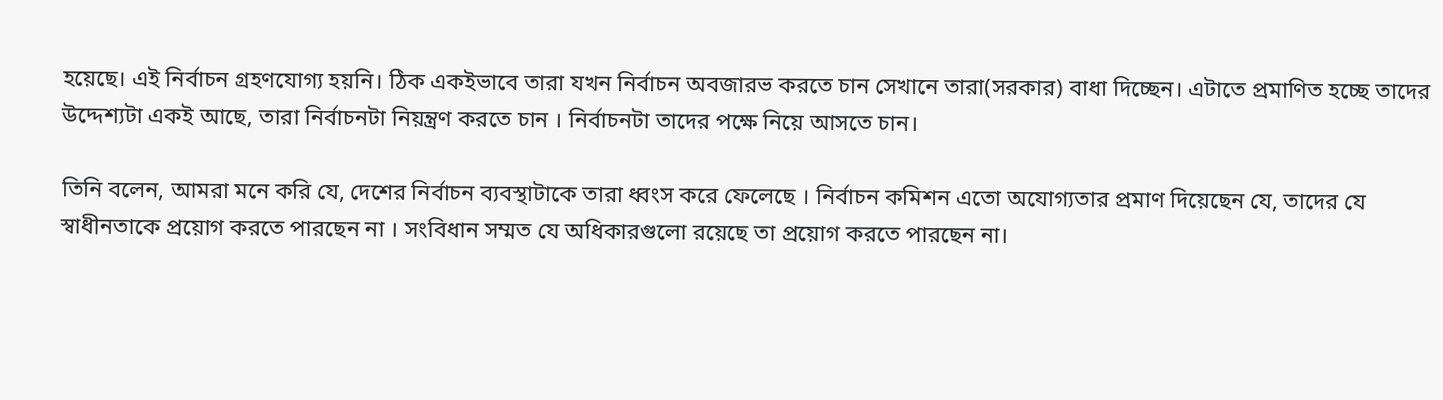হয়েছে। এই নির্বাচন গ্রহণযোগ্য হয়নি। ঠিক একইভাবে তারা যখন নির্বাচন অবজারভ করতে চান সেখানে তারা(সরকার) বাধা দিচ্ছেন। এটাতে প্রমাণিত হচ্ছে তাদের উদ্দেশ্যটা একই আছে, তারা নির্বাচনটা নিয়ন্ত্রণ করতে চান । নির্বাচনটা তাদের পক্ষে নিয়ে আসতে চান।

তিনি বলেন, আমরা মনে করি যে, দেশের নির্বাচন ব্যবস্থাটাকে তারা ধ্বংস করে ফেলেছে । নির্বাচন কমিশন এতো অযোগ্যতার প্রমাণ দিয়েছেন যে, তাদের যে স্বাধীনতাকে প্রয়োগ করতে পারছেন না । সংবিধান সম্মত যে অধিকারগুলো রয়েছে তা প্রয়োগ করতে পারছেন না।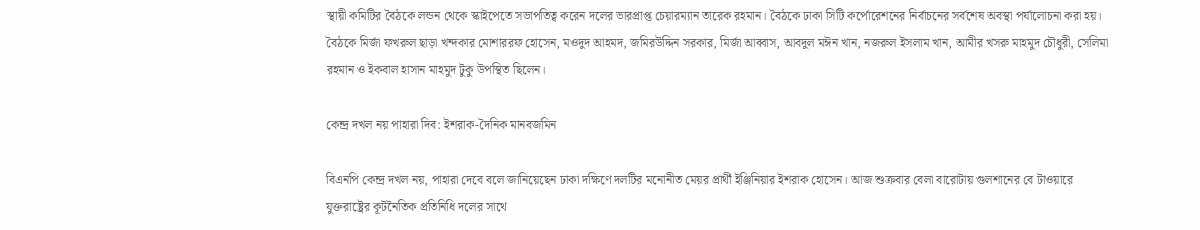স্থায়ী কমিটির বৈঠকে লন্ডন থেকে স্কাইপেতে সভাপতিত্ব করেন দলের ভারপ্রাপ্ত চেয়ারম্যান তারেক রহমান। বৈঠকে ঢাকা সিটি কর্পোরেশনের নির্বাচনের সর্বশেষ অবস্থা পর্যালোচনা করা হয়। বৈঠকে মির্জা ফখরুল ছাড়া খন্দকার মোশাররফ হোসেন, মওদুদ আহমদ, জমিরউদ্দিন সরকার, মির্জা আব্বাস, আবদুল মঈন খান, নজরুল ইসলাম খান, আমীর খসরু মাহমুদ চৌধুরী, সেলিমা রহমান ও ইকবাল হাসান মাহমুদ টুকু উপস্থিত ছিলেন।

কেন্দ্র দখল নয় পাহারা দিব: ইশরাক-দৈনিক মানবজমিন

বিএনপি কেন্দ্র দখল নয়, পাহারা দেবে বলে জানিয়েছেন ঢাকা দক্ষিণে দলটির মনোনীত মেয়র প্রার্থী ইঞ্জিনিয়ার ইশরাক হোসেন। আজ শুক্রবার বেলা বারোটায় গুলশানের বে টাওয়ারে যুক্তরাষ্ট্রের কূটনৈতিক প্রতিনিধি দলের সাথে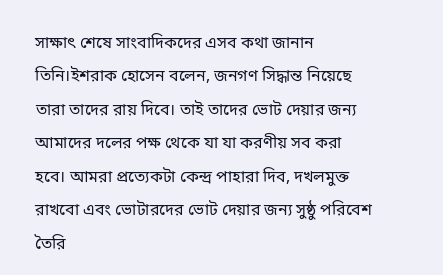সাক্ষাৎ শেষে সাংবাদিকদের এসব কথা জানান তিনি।ইশরাক হোসেন বলেন, জনগণ সিদ্ধান্ত নিয়েছে তারা তাদের রায় দিবে। তাই তাদের ভোট দেয়ার জন্য আমাদের দলের পক্ষ থেকে যা যা করণীয় সব করা হবে। আমরা প্রত্যেকটা কেন্দ্র পাহারা দিব, দখলমুক্ত রাখবো এবং ভোটারদের ভোট দেয়ার জন্য সুষ্ঠু পরিবেশ তৈরি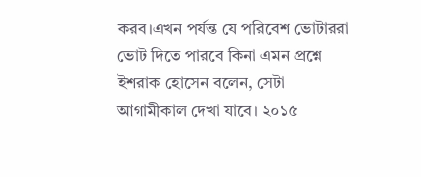করব।এখন পর্যন্ত যে পরিবেশ ভোটাররা ভোট দিতে পারবে কিনা এমন প্রশ্নে ইশরাক হোসেন বলেন, সেটা আগামীকাল দেখা যাবে। ২০১৫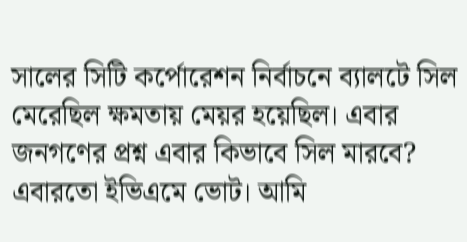সালের সিটি কর্পোরেশন নির্বাচনে ব্যালটে সিল মেরেছিল ক্ষমতায় মেয়র হয়েছিল। এবার জনগণের প্রশ্ন এবার কিভাবে সিল মারবে? এবারতো ইভিএমে ভোট। আমি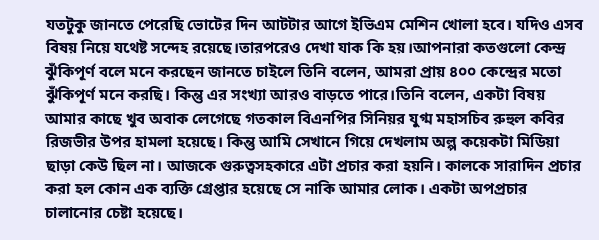যতটুকু জানতে পেরেছি ভোটের দিন আটটার আগে ইভিএম মেশিন খোলা হবে। যদিও এসব বিষয় নিয়ে যথেষ্ট সন্দেহ রয়েছে।তারপরেও দেখা যাক কি হয়।আপনারা কতগুলো কেন্দ্র ঝুঁকিপূর্ণ বলে মনে করছেন জানতে চাইলে তিনি বলেন, আমরা প্রায় ৪০০ কেন্দ্রের মতো ঝুঁকিপূর্ণ মনে করছি। কিন্তু এর সংখ্যা আরও বাড়তে পারে।তিনি বলেন, একটা বিষয় আমার কাছে খুব অবাক লেগেছে গতকাল বিএনপির সিনিয়র যুগ্ম মহাসচিব রুহুল কবির রিজভীর উপর হামলা হয়েছে। কিন্তু আমি সেখানে গিয়ে দেখলাম অল্প কয়েকটা মিডিয়া ছাড়া কেউ ছিল না। আজকে গুরুত্বসহকারে এটা প্রচার করা হয়নি। কালকে সারাদিন প্রচার করা হল কোন এক ব্যক্তি গ্রেপ্তার হয়েছে সে নাকি আমার লোক। একটা অপপ্রচার চালানোর চেষ্টা হয়েছে।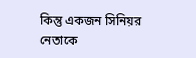কিন্তু একজন সিনিয়র নেতাকে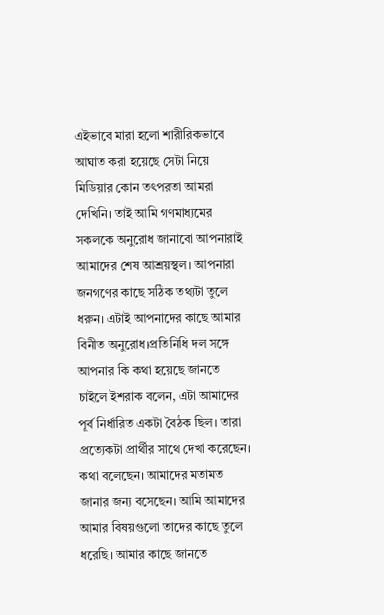এইভাবে মারা হলো শারীরিকভাবে আঘাত করা হয়েছে সেটা নিয়ে মিডিয়ার কোন তৎপরতা আমরা দেখিনি। তাই আমি গণমাধ্যমের সকলকে অনুরোধ জানাবো আপনারাই আমাদের শেষ আশ্রয়স্থল। আপনারা জনগণের কাছে সঠিক তথ্যটা তুলে ধরুন। এটাই আপনাদের কাছে আমার বিনীত অনুরোধ।প্রতিনিধি দল সঙ্গে আপনার কি কথা হয়েছে জানতে চাইলে ইশরাক বলেন, এটা আমাদের পূর্ব নির্ধারিত একটা বৈঠক ছিল। তারা প্রত্যেকটা প্রার্থীর সাথে দেখা করেছেন। কথা বলেছেন। আমাদের মতামত জানার জন্য বসেছেন। আমি আমাদের আমার বিষয়গুলো তাদের কাছে তুলে ধরেছি। আমার কাছে জানতে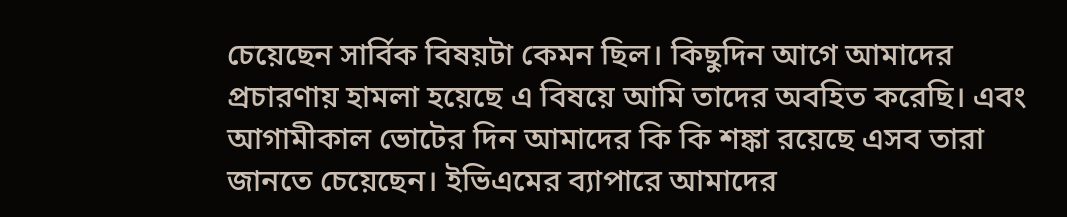চেয়েছেন সার্বিক বিষয়টা কেমন ছিল। কিছুদিন আগে আমাদের প্রচারণায় হামলা হয়েছে এ বিষয়ে আমি তাদের অবহিত করেছি। এবং আগামীকাল ভোটের দিন আমাদের কি কি শঙ্কা রয়েছে এসব তারা জানতে চেয়েছেন। ইভিএমের ব্যাপারে আমাদের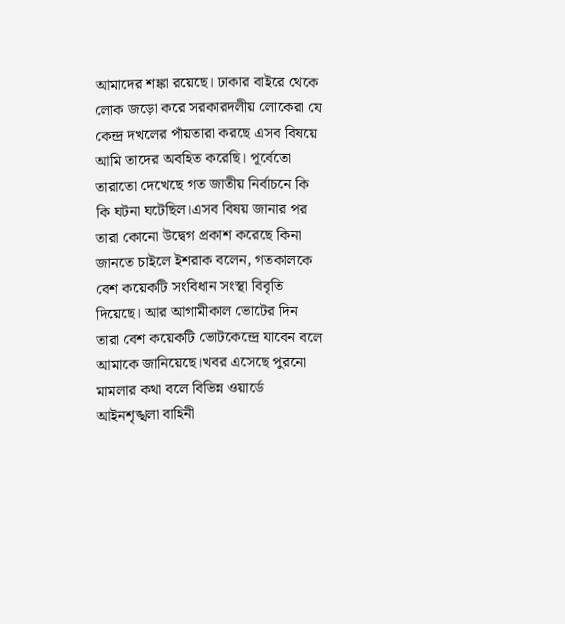আমাদের শঙ্কা রয়েছে। ঢাকার বাইরে থেকে লোক জড়ো করে সরকারদলীয় লোকেরা যে কেন্দ্র দখলের পাঁয়তারা করছে এসব বিষয়ে আমি তাদের অবহিত করেছি। পূর্বেতো তারাতো দেখেছে গত জাতীয় নির্বাচনে কি কি ঘটনা ঘটেছিল।এসব বিষয় জানার পর তারা কোনো উদ্বেগ প্রকাশ করেছে কিনা জানতে চাইলে ইশরাক বলেন, গতকালকে বেশ কয়েকটি সংবিধান সংস্থা বিবৃতি দিয়েছে। আর আগামীকাল ভোটের দিন তারা বেশ কয়েকটি ভোটকেন্দ্রে যাবেন বলে আমাকে জানিয়েছে।খবর এসেছে পুরনো মামলার কথা বলে বিভিন্ন ওয়ার্ডে আইনশৃঙ্খলা বাহিনী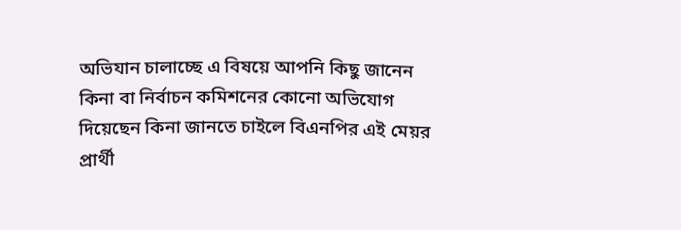অভিযান চালাচ্ছে এ বিষয়ে আপনি কিছু জানেন কিনা বা নির্বাচন কমিশনের কোনো অভিযোগ দিয়েছেন কিনা জানতে চাইলে বিএনপির এই মেয়র প্রার্থী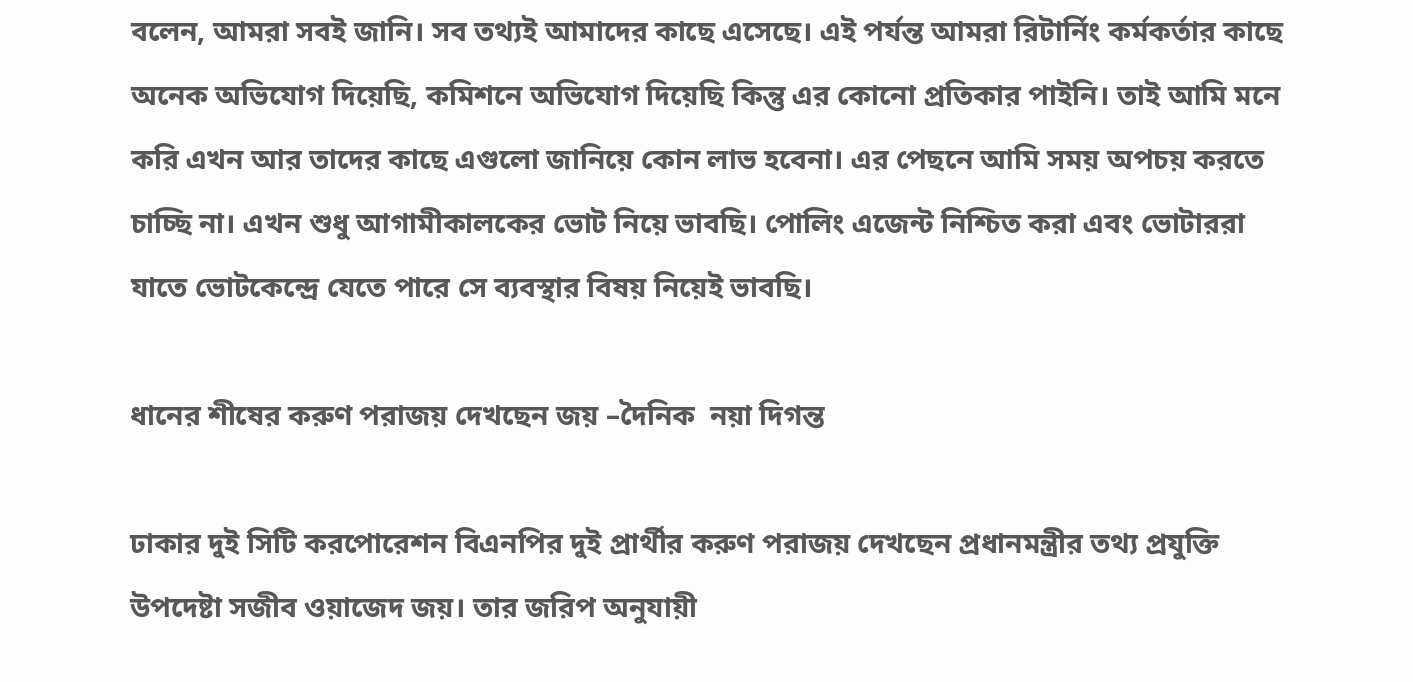বলেন, আমরা সবই জানি। সব তথ্যই আমাদের কাছে এসেছে। এই পর্যন্ত আমরা রিটার্নিং কর্মকর্তার কাছে অনেক অভিযোগ দিয়েছি, কমিশনে অভিযোগ দিয়েছি কিন্তু এর কোনো প্রতিকার পাইনি। তাই আমি মনে করি এখন আর তাদের কাছে এগুলো জানিয়ে কোন লাভ হবেনা। এর পেছনে আমি সময় অপচয় করতে চাচ্ছি না। এখন শুধু আগামীকালকের ভোট নিয়ে ভাবছি। পোলিং এজেন্ট নিশ্চিত করা এবং ভোটাররা যাতে ভোটকেন্দ্রে যেতে পারে সে ব্যবস্থার বিষয় নিয়েই ভাবছি।

ধানের শীষের করুণ পরাজয় দেখছেন জয় –দৈনিক  নয়া দিগন্ত

ঢাকার দুই সিটি করপোরেশন বিএনপির দুই প্রার্থীর করুণ পরাজয় দেখছেন প্রধানমন্ত্রীর তথ্য প্রযুক্তি উপদেষ্টা সজীব ওয়াজেদ জয়। তার জরিপ অনুযায়ী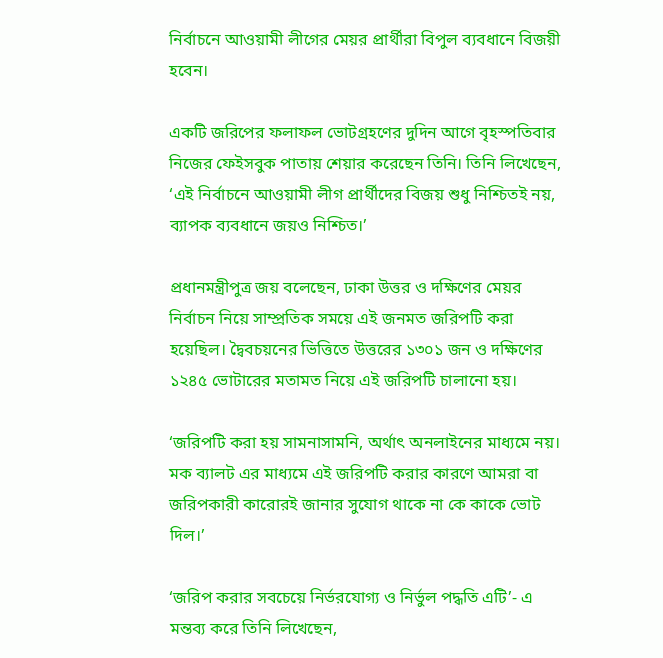নির্বাচনে আওয়ামী লীগের মেয়র প্রার্থীরা বিপুল ব্যবধানে বিজয়ী হবেন।

একটি জরিপের ফলাফল ভোটগ্রহণের দুদিন আগে বৃহস্পতিবার নিজের ফেইসবুক পাতায় শেয়ার করেছেন তিনি। তিনি লিখেছেন, ‘এই নির্বাচনে আওয়ামী লীগ প্রার্থীদের বিজয় শুধু নিশ্চিতই নয়, ব্যাপক ব্যবধানে জয়ও নিশ্চিত।’

প্রধানমন্ত্রীপুত্র জয় বলেছেন, ঢাকা উত্তর ও দক্ষিণের মেয়র নির্বাচন নিয়ে সাম্প্রতিক সময়ে এই জনমত জরিপটি করা হয়েছিল। দ্বৈবচয়নের ভিত্তিতে উত্তরের ১৩০১ জন ও দক্ষিণের ১২৪৫ ভোটারের মতামত নিয়ে এই জরিপটি চালানো হয়।

‘জরিপটি করা হয় সামনাসামনি, অর্থাৎ অনলাইনের মাধ্যমে নয়। মক ব্যালট এর মাধ্যমে এই জরিপটি করার কারণে আমরা বা জরিপকারী কারোরই জানার সুযোগ থাকে না কে কাকে ভোট দিল।’

‘জরিপ করার সবচেয়ে নির্ভরযোগ্য ও নির্ভুল পদ্ধতি এটি’- এ মন্তব্য করে তিনি লিখেছেন,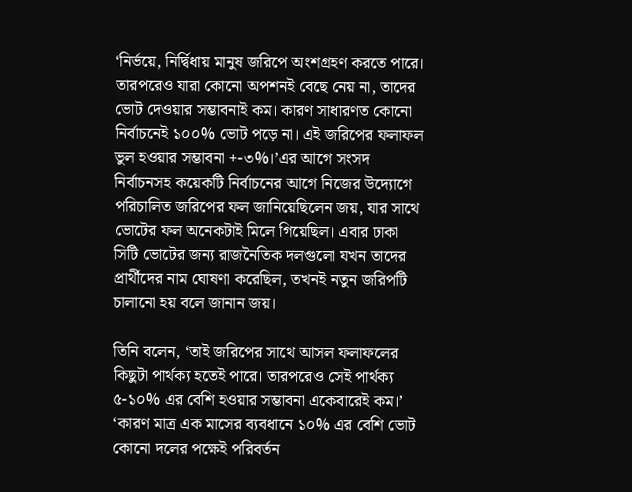‘নির্ভয়ে, নির্দ্বিধায় মানুষ জরিপে অংশগ্রহণ করতে পারে। তারপরেও যারা কোনো অপশনই বেছে নেয় না, তাদের ভোট দেওয়ার সম্ভাবনাই কম। কারণ সাধারণত কোনো নির্বাচনেই ১০০% ভোট পড়ে না। এই জরিপের ফলাফল ভুল হওয়ার সম্ভাবনা +-৩%।’এর আগে সংসদ নির্বাচনসহ কয়েকটি নির্বাচনের আগে নিজের উদ্যোগে পরিচালিত জরিপের ফল জানিয়েছিলেন জয়, যার সাথে ভোটের ফল অনেকটাই মিলে গিয়েছিল। এবার ঢাকা সিটি ভোটের জন্য রাজনৈতিক দলগুলো যখন তাদের প্রার্থীদের নাম ঘোষণা করেছিল, তখনই নতুন জরিপটি চালানো হয় বলে জানান জয়।

তিনি বলেন, ‘তাই জরিপের সাথে আসল ফলাফলের কিছুটা পার্থক্য হতেই পারে। তারপরেও সেই পার্থক্য ৫-১০% এর বেশি হওয়ার সম্ভাবনা একেবারেই কম।’ ‘কারণ মাত্র এক মাসের ব্যবধানে ১০% এর বেশি ভোট কোনো দলের পক্ষেই পরিবর্তন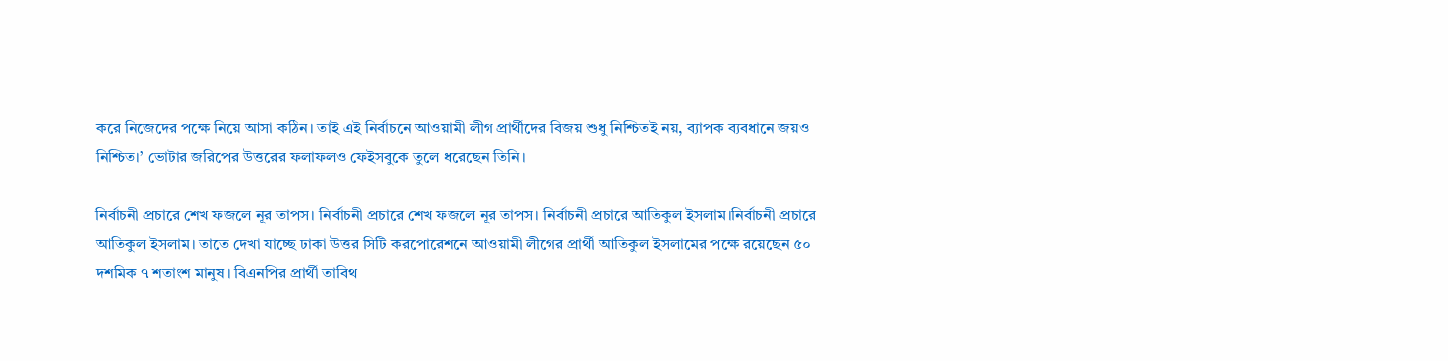করে নিজেদের পক্ষে নিয়ে আসা কঠিন। তাই এই নির্বাচনে আওয়ামী লীগ প্রার্থীদের বিজয় শুধু নিশ্চিতই নয়, ব্যাপক ব্যবধানে জয়ও নিশ্চিত।’ ভোটার জরিপের উত্তরের ফলাফলও ফেইসবুকে তুলে ধরেছেন তিনি।

নির্বাচনী প্রচারে শেখ ফজলে নূর তাপস। নির্বাচনী প্রচারে শেখ ফজলে নূর তাপস। নির্বাচনী প্রচারে আতিকুল ইসলাম।নির্বাচনী প্রচারে আতিকুল ইসলাম। তাতে দেখা যাচ্ছে ঢাকা উত্তর সিটি করপোরেশনে আওয়ামী লীগের প্রার্থী আতিকুল ইসলামের পক্ষে রয়েছেন ৫০ দশমিক ৭ শতাংশ মানুষ। বিএনপির প্রার্থী তাবিথ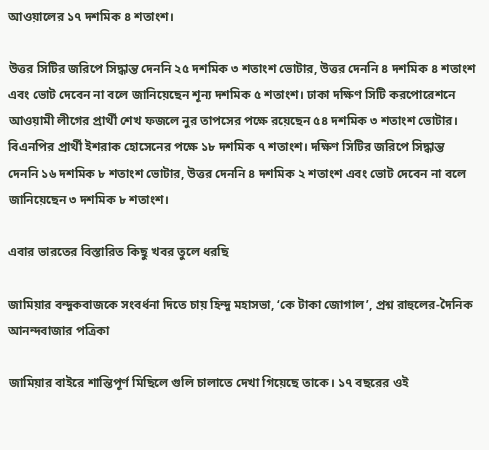আওয়ালের ১৭ দশমিক ৪ শতাংশ।

উত্তর সিটির জরিপে সিদ্ধান্ত দেননি ২৫ দশমিক ৩ শতাংশ ভোটার, উত্তর দেননি ৪ দশমিক ৪ শতাংশ এবং ভোট দেবেন না বলে জানিয়েছেন শূন্য দশমিক ৫ শতাংশ। ঢাকা দক্ষিণ সিটি করপোরেশনে আওয়ামী লীগের প্রার্থী শেখ ফজলে নুর তাপসের পক্ষে রয়েছেন ৫৪ দশমিক ৩ শতাংশ ভোটার। বিএনপির প্রার্থী ইশরাক হোসেনের পক্ষে ১৮ দশমিক ৭ শতাংশ। দক্ষিণ সিটির জরিপে সিদ্ধান্ত দেননি ১৬ দশমিক ৮ শতাংশ ভোটার, উত্তর দেননি ৪ দশমিক ২ শতাংশ এবং ভোট দেবেন না বলে জানিয়েছেন ৩ দশমিক ৮ শতাংশ।

এবার ভারতের বিস্তারিত কিছু খবর তুলে ধরছি

জামিয়ার বন্দুকবাজকে সংবর্ধনা দিতে চায় হিন্দু মহাসভা, ‘কে টাকা জোগাল’, প্রশ্ন রাহুলের-দৈনিক আনন্দবাজার পত্রিকা

জামিয়ার বাইরে শান্তিপূর্ণ মিছিলে গুলি চালাতে দেখা গিয়েছে তাকে। ১৭ বছরের ওই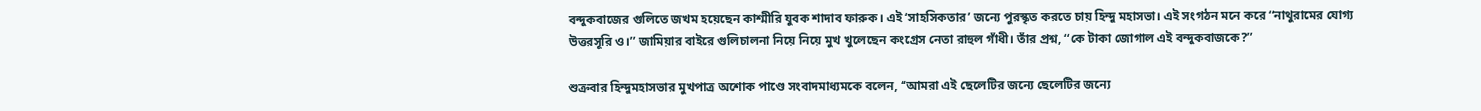বন্দুকবাজের গুলিতে জখম হয়েছেন কাশ্মীরি যুবক শাদাব ফারুক। এই ‘সাহসিকতার’ জন্যে পুরস্কৃত করতে চায় হিন্দু মহাসভা। এই সংগঠন মনে করে ‘‘নাথুরামের যোগ্য উত্তরসূরি ও।’’ জামিয়ার বাইরে গুলিচালনা নিয়ে নিয়ে মুখ খুলেছেন কংগ্রেস নেতা রাহুল গাঁধী। তাঁর প্রশ্ন, ‘‘কে টাকা জোগাল এই বন্দুকবাজকে?’’

শুক্রবার হিন্দুমহাসভার মুখপাত্র অশোক পাণ্ডে সংবাদমাধ্যমকে বলেন, ‘‘আমরা এই ছেলেটির জন্যে ছেলেটির জন্যে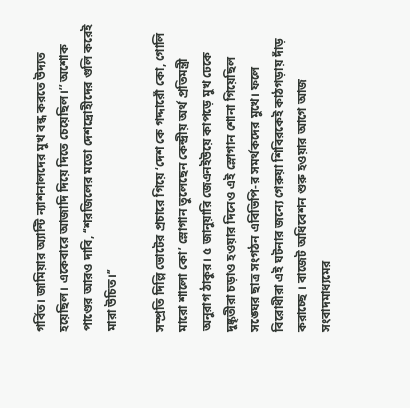গর্বিত। জামিয়ার অ্যান্টি ন্যাশনালদের মুখ বন্ধ করতে উদ্যত  হয়েছিল। একেবারে আজাদি দিয়ে দিতে চেয়েছিল।’’ অশোক পাণ্ডের আরও দাবি, ‘‘শরজিলের মতো দেশদ্রোহীদের গুলি করেই মারা উচিত।’’

সম্প্রতি দিল্লি ভোটের প্রচারে গিয়ে ‘দেশ কে গদ্দারোঁ কো, গোলি মারো শালো কো’ স্লোগান তুলেছেন কেন্দ্রীয় অর্থ প্রতিমন্ত্রী অনুরাগ ঠাকুর। ৫ জানুয়ারি জেএনইউয়ে কাপড়ে মুখ ঢেকে দুষ্কৃতীরা চড়াও হওয়ার দিনেও এই স্লোগান শোনা গিয়েছিল সঙ্ঘের ছাত্র সংগঠন এবিভিপি-র সমর্থকদের মুখে। ফলে বিরোধীরা এই ঘটনার জন্যে গেরুয়া শিবিরকেই কাঠগড়ায় দাঁড় করাচ্ছে । বাজেট অধিবেশন শুরু হওয়ার আগে আজ সংবাদমাধ্যমের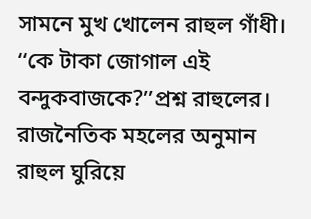সামনে মুখ খোলেন রাহুল গাঁধী। ‘‘কে টাকা জোগাল এই বন্দুকবাজকে?’’প্রশ্ন রাহুলের। রাজনৈতিক মহলের অনুমান  রাহুল ঘুরিয়ে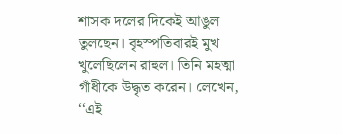শাসক দলের দিকেই আঙুল তুলছেন। বৃহস্পতিবারই মুখ খুলেছিলেন রাহুল। তিনি মহত্মা গাঁধীকে উদ্ধৃত করেন। লেখেন, ‘‘এই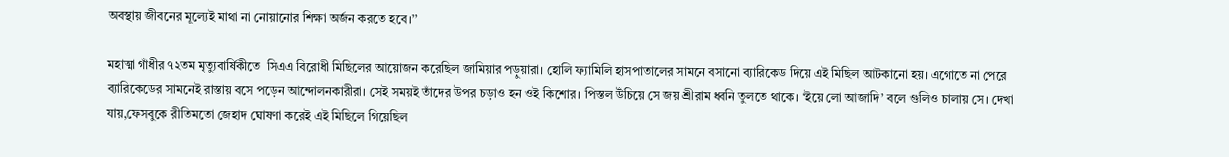অবস্থায় জীবনের মূল্যেই মাথা না নোয়ানোর শিক্ষা অর্জন করতে হবে।’’

মহাত্মা গাঁধীর ৭২তম মৃত্যুবার্ষিকীতে  সিএএ বিরোধী মিছিলের আয়োজন করেছিল জামিয়ার পড়ুয়ারা। হোলি ফ্যামিলি হাসপাতালের সামনে বসানো ব্যারিকেড দিয়ে এই মিছিল আটকানো হয়। এগোতে না পেরে ব্যারিকেডের সামনেই রাস্তায় বসে পড়েন আন্দোলনকারীরা। সেই সময়ই তাঁদের উপর চড়াও হন ওই কিশোর। পিস্তল উঁচিয়ে সে জয় শ্রীরাম ধ্বনি তুলতে থাকে। ‘ইয়ে লো আজাদি’ বলে গুলিও চালায় সে। দেখা যায়,ফেসবুকে রীতিমতো জেহাদ ঘোষণা করেই এই মিছিলে গিয়েছিল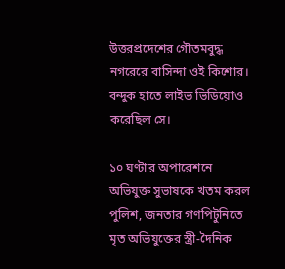উত্তরপ্রদেশের গৌতমবুদ্ধ নগরেরে বাসিন্দা ওই কিশোর। বন্দুক হাতে লাইভ ভিডিয়োও করেছিল সে।

১০ ঘণ্টার অপারেশনে অভিযুক্ত সুভাষকে খতম করল পুলিশ, জনতার গণপিটুনিতে মৃত অভিযুক্তের স্ত্রী-দৈনিক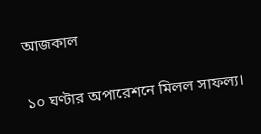আজকাল

১০ ঘণ্টার অপারেশনে মিলল সাফল্য।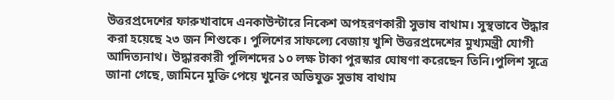উত্তরপ্রদেশের ফারুখাবাদে এনকাউন্টারে নিকেশ অপহরণকারী সুভাষ বাথাম। সুস্থভাবে উদ্ধার করা হয়েছে ২৩ জন শিশুকে। পুলিশের সাফল্যে বেজায় খুশি উত্তরপ্রদেশের মুখ্যমন্ত্রী যোগী আদিত্যনাথ। উদ্ধারকারী পুলিশদের ১০ লক্ষ টাকা পুরস্কার ঘোষণা করেছেন তিনি।পুলিশ সূত্রে জানা গেছে, জামিনে মুক্তি পেয়ে খুনের অভিযুক্ত সুভাষ বাথাম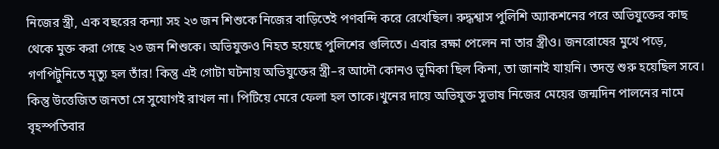নিজের স্ত্রী, এক বছরের কন্যা সহ ২৩ জন শিশুকে নিজের বাড়িতেই পণবন্দি করে রেখেছিল। রুদ্ধশ্বাস পুলিশি অ্যাকশনের পরে অভিযুক্তের কাছ থেকে মুক্ত করা গেছে ২৩ জন শিশুকে। অভিযুক্তও নিহত হয়েছে পুলিশের গুলিতে। এবার রক্ষা পেলেন না তার স্ত্রীও। জনরোষের মুখে পড়ে, গণপিটুনিতে মৃত্যু হল তাঁর! কিন্তু এই গোটা ঘটনায় অভিযুক্তের স্ত্রী–র আদৌ কোনও ভূমিকা ছিল কিনা, তা জানাই যায়নি। তদন্ত শুরু হয়েছিল সবে। কিন্তু উত্তেজিত জনতা সে সুযোগই রাখল না। পিটিয়ে মেরে ফেলা হল তাকে।খুনের দায়ে অভিযুক্ত সুভাষ নিজের মেয়ের জন্মদিন পালনের নামে বৃহস্পতিবার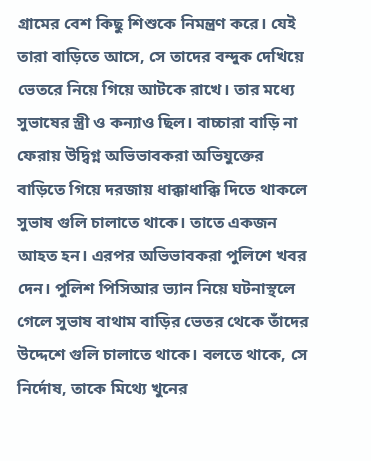গ্রামের বেশ কিছু শিশুকে নিমন্ত্রণ করে। যেই তারা বাড়িতে আসে, সে তাদের বন্দুক দেখিয়ে ভেতরে নিয়ে গিয়ে আটকে রাখে। তার মধ্যে সুভাষের স্ত্রী ও কন্যাও ছিল। বাচ্চারা বাড়ি না ফেরায় উদ্বিগ্ন অভিভাবকরা অভিযুক্তের বাড়িতে গিয়ে দরজায় ধাক্কাধাক্কি দিতে থাকলে সুভাষ গুলি চালাতে থাকে। তাতে একজন আহত হন। এরপর অভিভাবকরা পুলিশে খবর দেন। পুলিশ পিসিআর ভ্যান নিয়ে ঘটনাস্থলে গেলে সুভাষ বাথাম বাড়ির ভেতর থেকে তাঁদের উদ্দেশে গুলি চালাতে থাকে। বলতে থাকে, সে নির্দোষ, তাকে মিথ্যে খুনের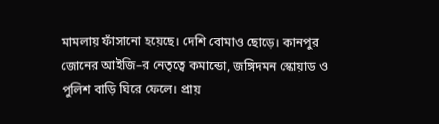মামলায় ফাঁসানো হয়েছে। দেশি বোমাও ছোড়ে। কানপুর জোনের আইজি–র নেতৃত্বে কমান্ডো, জঙ্গিদমন স্কোয়াড ও পুলিশ বাড়ি ঘিরে ফেলে। প্রায়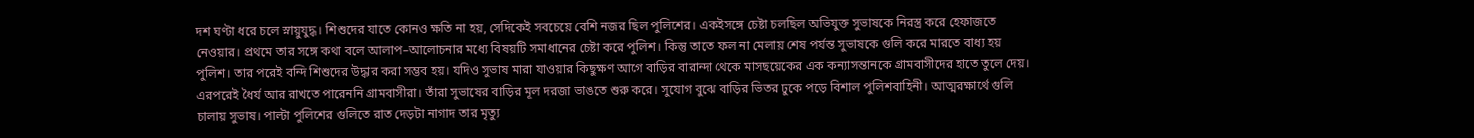দশ ঘণ্টা ধরে চলে স্নায়ুযুদ্ধ। শিশুদের যাতে কোনও ক্ষতি না হয়, সেদিকেই সবচেয়ে বেশি নজর ছিল পুলিশের। একইসঙ্গে চেষ্টা চলছিল অভিযুক্ত সুভাষকে নিরস্ত্র করে হেফাজতে নেওয়ার। প্রথমে তার সঙ্গে কথা বলে আলাপ–আলোচনার মধ্যে বিষয়টি সমাধানের চেষ্টা করে পুলিশ। কিন্তু তাতে ফল না মেলায় শেষ পর্যন্ত সুভাষকে গুলি করে মারতে বাধ্য হয় পুলিশ। তার পরেই বন্দি শিশুদের উদ্ধার করা সম্ভব হয়। যদিও সুভাষ মারা যাওয়ার কিছুক্ষণ আগে বাড়ির বারান্দা থেকে মাসছয়েকের এক কন্যাসন্তানকে গ্রামবাসীদের হাতে তুলে দেয়। এরপরেই ধৈর্য আর রাখতে পারেননি গ্রামবাসীরা। তাঁরা সুভাষের বাড়ির মূল দরজা ভাঙতে শুরু করে। সুযোগ বুঝে বাড়ির ভিতর ঢুকে পড়ে বিশাল পুলিশবাহিনী। আত্মরক্ষার্থে গুলি চালায় সুভাষ। পাল্টা পুলিশের গুলিতে রাত দেড়টা নাগাদ তার মৃত্যু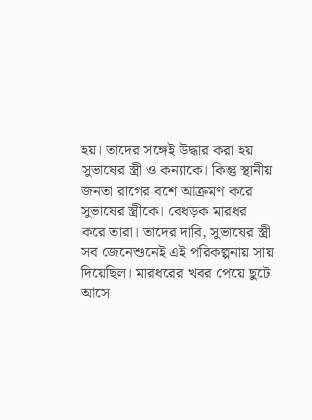হয়। তাদের সঙ্গেই উদ্ধার করা হয় সুভাষের স্ত্রী ও কন্যাকে। কিন্তু স্থানীয় জনতা রাগের বশে আক্রমণ করে সুভাষের স্ত্রীকে। বেধড়ক মারধর করে তারা। তাদের দাবি, সুভাষের স্ত্রী সব জেনেশুনেই এই পরিকল্পনায় সায় দিয়েছিল। মারধরের খবর পেয়ে ছুটে আসে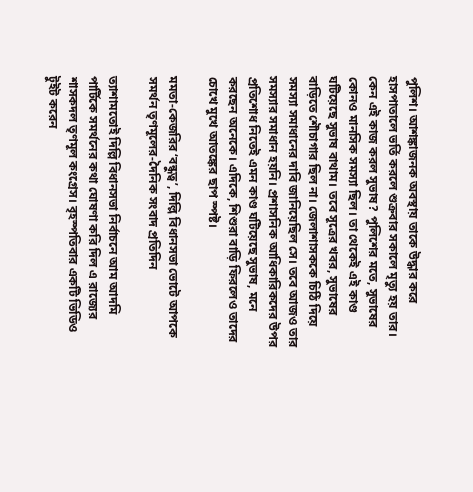পুলিশ। আশঙ্কাজনক অবস্থায় তাকে উদ্ধার করে হাসপাতালে ভর্তি করলে শুক্রবার সকালে মৃত্যু হয় তার। কেন এই কাজ করল সুভাষ? পুলিশের মতে, সুভাষের কোনও মানসিক সমস্যা ছিল। তা থেকেই এই কাণ্ড ঘটিয়েছে সুভাষ বাথাম। তবে সূত্রের খবর, সুভাষের বাড়িতে শৌচাগার ছিল না। জেলাশাসককে চিঠি দিয়ে সমস্যা সমাধানের দাবি জানিয়েছিল সে। তবে আজও তার সমস্যার সমাধান হয়নি। প্রশাসনিক আধিকারিকদের উপর প্রতিশোধ নিতেই এমন কাণ্ড ঘটিয়েছে সুভাষ, মনে করছেন অনেকে। এদিকে, শিশুরা বাড়ি ফিরলেও তাদের চোখে মুখে আতঙ্কের ছাপ স্পষ্ট।

মমতা-কেজরির ‘বন্ধুত্ব’, দিল্লি বিধানসভা ভোটে আপকে সমর্থন তৃণমূলের-দৈনিক সংবাদ প্রতিদিন

ত্যাশামতোই দিল্লি বিধানসভা নির্বাচনে আম আদমি পার্টিকে সমর্থনের কথা ঘোষণা করি দিল এ রাজ্যের শাসকদল তৃণমূল কংগ্রেস। বৃহস্পতিবার একটি ভিডিও টুইট করেন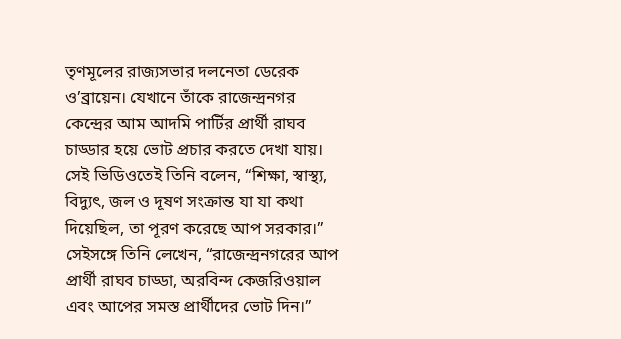তৃণমূলের রাজ‌্যসভার দলনেতা ডেরেক ও’ব্রায়েন। যেখানে তাঁকে রাজেন্দ্রনগর কেন্দ্রের আম আদমি পার্টির প্রার্থী রাঘব চাড্ডার হয়ে ভোট প্রচার করতে দেখা যায়। সেই ভিডিওতেই তিনি বলেন, “শিক্ষা, স্বাস্থ‌্য, বিদ্যুৎ, জল ও দূষণ সংক্রান্ত যা যা কথা দিয়েছিল, তা পূরণ করেছে আপ সরকার।” সেইসঙ্গে তিনি লেখেন, “রাজেন্দ্রনগরের আপ প্রার্থী রাঘব চাড্ডা, অরবিন্দ কেজরিওয়াল এবং আপের সমস্ত প্রার্থীদের ভোট দিন।”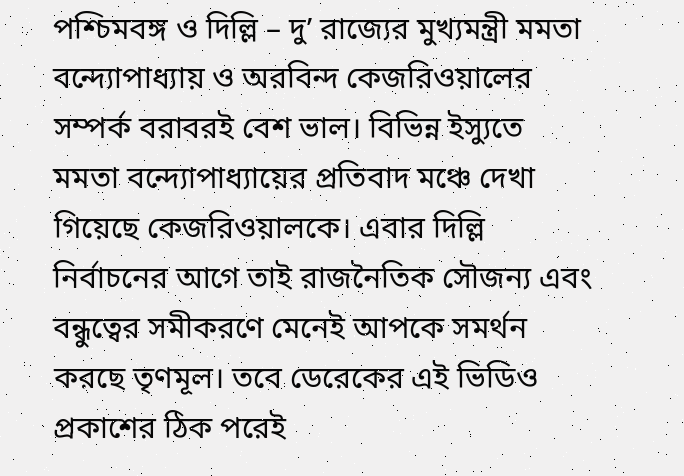পশ্চিমবঙ্গ ও দিল্লি – দু’ রাজ্যের মুখ‌্যমন্ত্রী মমতা বন্দ্যোপাধ‌্যায় ও অরবিন্দ কেজরিওয়ালের সম্পর্ক বরাবরই বেশ ভাল। বিভিন্ন ইস্যুতে মমতা বন্দ্যোপাধ‌্যায়ের প্রতিবাদ মঞ্চে দেখা গিয়েছে কেজরিওয়ালকে। এবার দিল্লি নির্বাচনের আগে তাই রাজনৈতিক সৌজন‌্য এবং বন্ধুত্বের সমীকরণে মেনেই আপকে সমর্থন করছে তৃণমূল। তবে ডেরেকের এই ভিডিও প্রকাশের ঠিক পরেই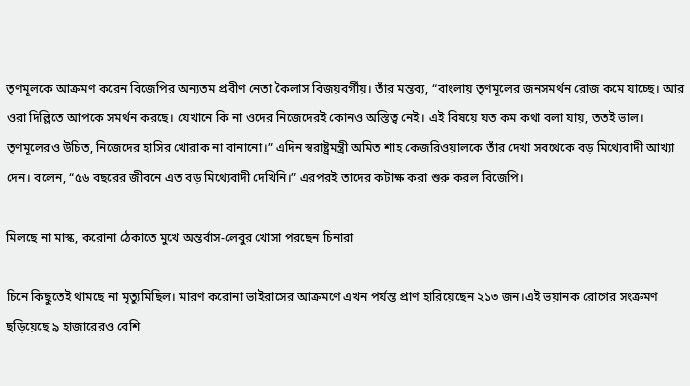তৃণমূলকে আক্রমণ করেন বিজেপির অন‌্যতম প্রবীণ নেতা কৈলাস বিজয়বর্গীয়। তাঁর মন্তব্য, “বাংলায় তৃণমূলের জনসমর্থন রোজ কমে যাচ্ছে। আর ওরা দিল্লিতে আপকে সমর্থন করছে। যেখানে কি না ওদের নিজেদেরই কোনও অস্তিত্ব নেই। এই বিষয়ে যত কম কথা বলা যায়, ততই ভাল। তৃণমূলেরও উচিত, নিজেদের হাসির খোরাক না বানানো।” এদিন স্বরাষ্ট্রমন্ত্রী অমিত শাহ কেজরিওয়ালকে তাঁর দেখা সবথেকে বড় মিথ‌্যেবাদী আখ‌্যা দেন। বলেন, “৫৬ বছরের জীবনে এত বড় মিথ‌্যেবাদী দেখিনি।” এরপরই তাদের কটাক্ষ করা শুরু করল বিজেপি।

মিলছে না মাস্ক, করোনা ঠেকাতে মুখে অন্তর্বাস-লেবুর খোসা পরছেন চিনারা

চিনে কিছুতেই থামছে না মৃত্যুমিছিল। মারণ করোনা ভাইরাসের আক্রমণে এখন পর্যন্ত প্রাণ হারিয়েছেন ২১৩ জন।এই ভয়ানক রোগের সংক্রমণ ছড়িয়েছে ৯ হাজারেরও বেশি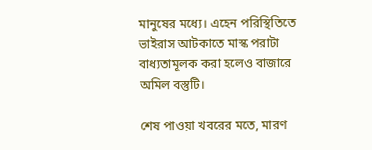মানুষের মধ্যে। এহেন পরিস্থিতিতে ভাইরাস আটকাতে মাস্ক পরাটা বাধ্যতামূলক করা হলেও বাজারে অমিল বস্তুটি।

শেষ পাওয়া খবরের মতে, মারণ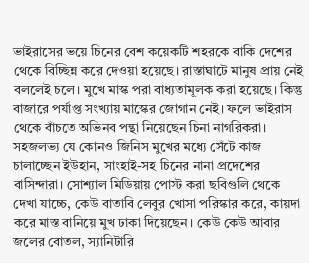ভাইরাসের ভয়ে চিনের বেশ কয়েকটি শহরকে বাকি দেশের থেকে বিচ্ছিন্ন করে দেওয়া হয়েছে। রাস্তাঘাটে মানুষ প্রায় নেই বললেই চলে। মুখে মাস্ক পরা বাধ্যতামূলক করা হয়েছে। কিন্তু বাজারে পর্যাপ্ত সংখ্যায় মাস্কের জোগান নেই। ফলে ভাইরাস থেকে বাঁচতে অভিনব পন্থা নিয়েছেন চিনা নাগরিকরা। সহজলভ্য যে কোনও জিনিস মুখের মধ্যে সেঁটে কাজ চালাচ্ছেন ইউহান, সাংহাই-সহ চিনের নানা প্রদেশের বাসিন্দারা। সোশ্যাল মিডিয়ায় পোস্ট করা ছবিগুলি থেকে দেখা যাচ্চে, কেউ বাতাবি লেবুর খোসা পরিস্কার করে, কায়দা করে মাস্ত বানিয়ে মুখ ঢাকা দিয়েছেন। কেউ কেউ আবার জলের বোতল, স্যানিটারি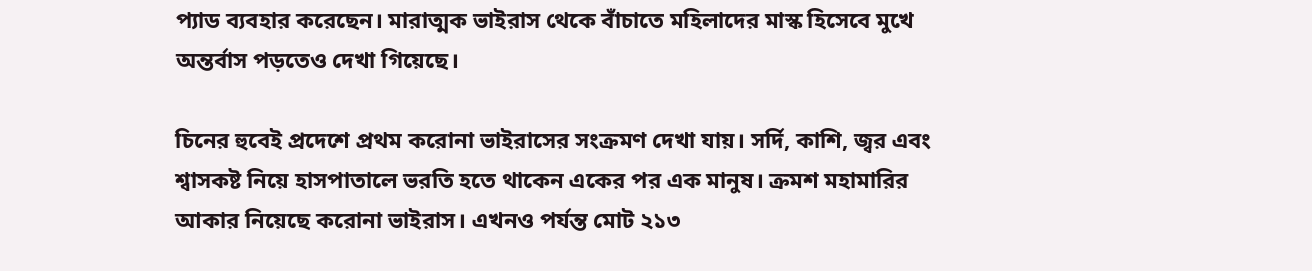প্যাড ব্যবহার করেছেন। মারাত্মক ভাইরাস থেকে বাঁচাতে মহিলাদের মাস্ক হিসেবে মুখে অন্তর্বাস পড়তেও দেখা গিয়েছে।

চিনের হুবেই প্রদেশে প্রথম করোনা ভাইরাসের সংক্রমণ দেখা যায়। সর্দি, কাশি, জ্বর এবং শ্বাসকষ্ট নিয়ে হাসপাতালে ভরতি হতে থাকেন একের পর এক মানুষ। ক্রমশ মহামারির আকার নিয়েছে করোনা ভাইরাস। এখনও পর্যন্ত মোট ২১৩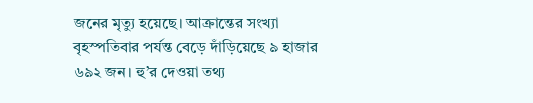জনের মৃত্যু হয়েছে। আক্রান্তের সংখ্যা বৃহস্পতিবার পর্যন্ত বেড়ে দাঁড়িয়েছে ৯ হাজার ৬৯২ জন। হু’র দেওয়া তথ্য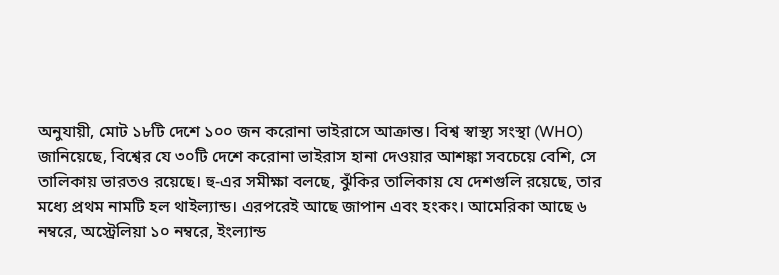অনুযায়ী, মোট ১৮টি দেশে ১০০ জন করোনা ভাইরাসে আক্রান্ত। বিশ্ব স্বাস্থ্য সংস্থা (WHO) জানিয়েছে, বিশ্বের যে ৩০টি দেশে করোনা ভাইরাস হানা দেওয়ার আশঙ্কা সবচেয়ে বেশি, সে তালিকায় ভারতও রয়েছে। হু-এর সমীক্ষা বলছে, ঝুঁকির তালিকায় যে দেশগুলি রয়েছে, তার মধ্যে প্রথম নামটি হল থাইল্যান্ড। এরপরেই আছে জাপান এবং হংকং। আমেরিকা আছে ৬ নম্বরে, অস্ট্রেলিয়া ১০ নম্বরে, ইংল্যান্ড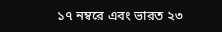১৭ নম্বরে এবং ভারত ২৩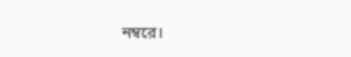নম্বরে।